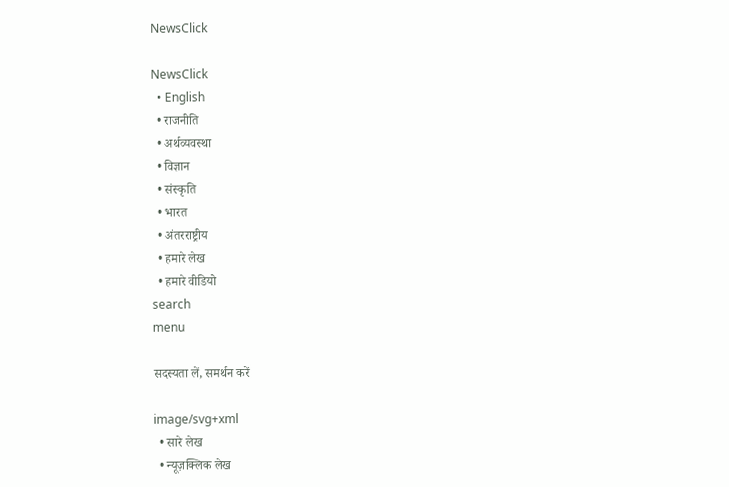NewsClick

NewsClick
  • English
  • राजनीति
  • अर्थव्यवस्था
  • विज्ञान
  • संस्कृति
  • भारत
  • अंतरराष्ट्रीय
  • हमारे लेख
  • हमारे वीडियो
search
menu

सदस्यता लें, समर्थन करें

image/svg+xml
  • सारे लेख
  • न्यूज़क्लिक लेख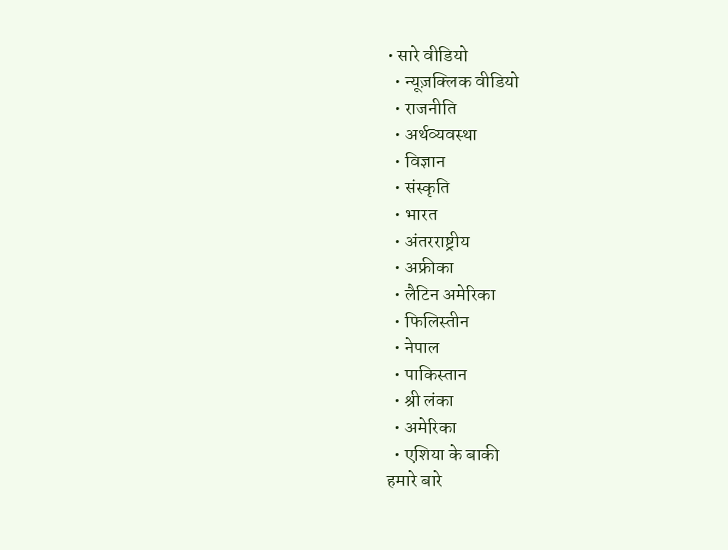• सारे वीडियो
  • न्यूज़क्लिक वीडियो
  • राजनीति
  • अर्थव्यवस्था
  • विज्ञान
  • संस्कृति
  • भारत
  • अंतरराष्ट्रीय
  • अफ्रीका
  • लैटिन अमेरिका
  • फिलिस्तीन
  • नेपाल
  • पाकिस्तान
  • श्री लंका
  • अमेरिका
  • एशिया के बाकी
हमारे बारे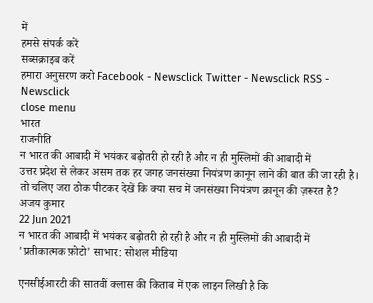में
हमसे संपर्क करें
सब्सक्राइब करें
हमारा अनुसरण करो Facebook - Newsclick Twitter - Newsclick RSS - Newsclick
close menu
भारत
राजनीति
न भारत की आबादी में भयंकर बढ़ोतरी हो रही है और न ही मुस्लिमों की आबादी में
उत्तर प्रदेश से लेकर असम तक हर जगह जनसंख्या नियंत्रण कानून लाने की बात की जा रही है। तो चलिए जरा ठोक पीटकर देखें कि क्या सच में जनसंख्या नियंत्रण क़ानून की ज़रूरत है?
अजय कुमार
22 Jun 2021
न भारत की आबादी में भयंकर बढ़ोतरी हो रही है और न ही मुस्लिमों की आबादी में
'प्रतीकात्मक फ़ोटो' साभार: सोशल मीडिया

एनसीईआरटी की सातवीं क्लास की किताब में एक लाइन लिखी है कि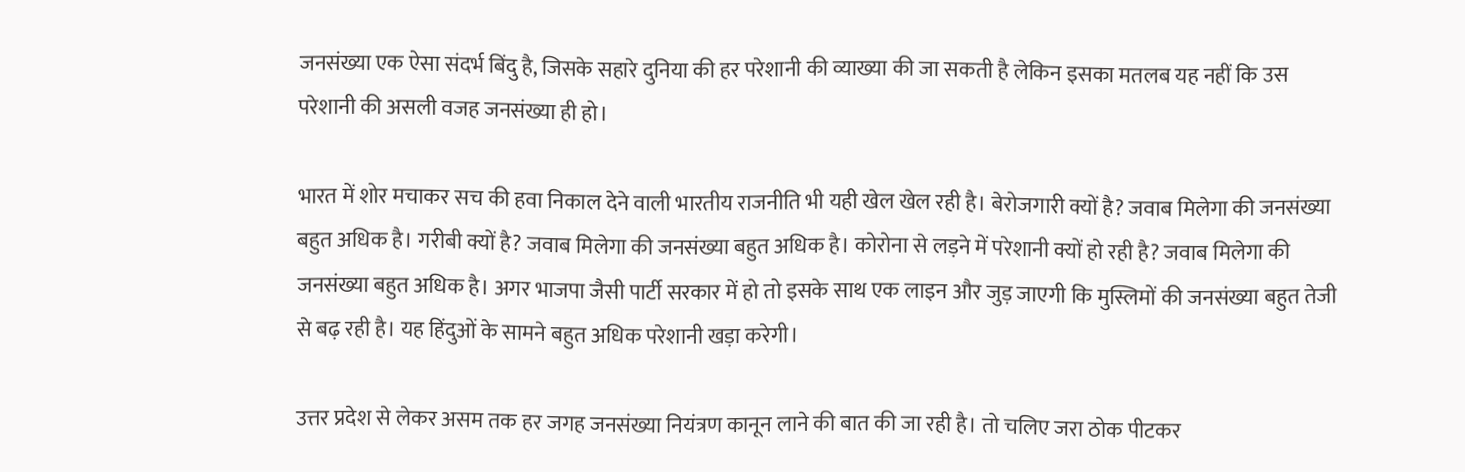जनसंख्या एक ऐसा संदर्भ बिंदु है, जिसके सहारे दुनिया की हर परेशानी की व्याख्या की जा सकती है लेकिन इसका मतलब यह नहीं कि उस परेशानी की असली वजह जनसंख्या ही हो।

भारत में शोर मचाकर सच की हवा निकाल देने वाली भारतीय राजनीति भी यही खेल खेल रही है। बेरोजगारी क्यों है? जवाब मिलेगा की जनसंख्या बहुत अधिक है। गरीबी क्यों है? जवाब मिलेगा की जनसंख्या बहुत अधिक है। कोरोना से लड़ने में परेशानी क्यों हो रही है? जवाब मिलेगा की जनसंख्या बहुत अधिक है। अगर भाजपा जैसी पार्टी सरकार में हो तो इसके साथ एक लाइन और जुड़ जाएगी कि मुस्लिमों की जनसंख्या बहुत तेजी से बढ़ रही है। यह हिंदुओं के सामने बहुत अधिक परेशानी खड़ा करेगी।

उत्तर प्रदेश से लेकर असम तक हर जगह जनसंख्या नियंत्रण कानून लाने की बात की जा रही है। तो चलिए जरा ठोक पीटकर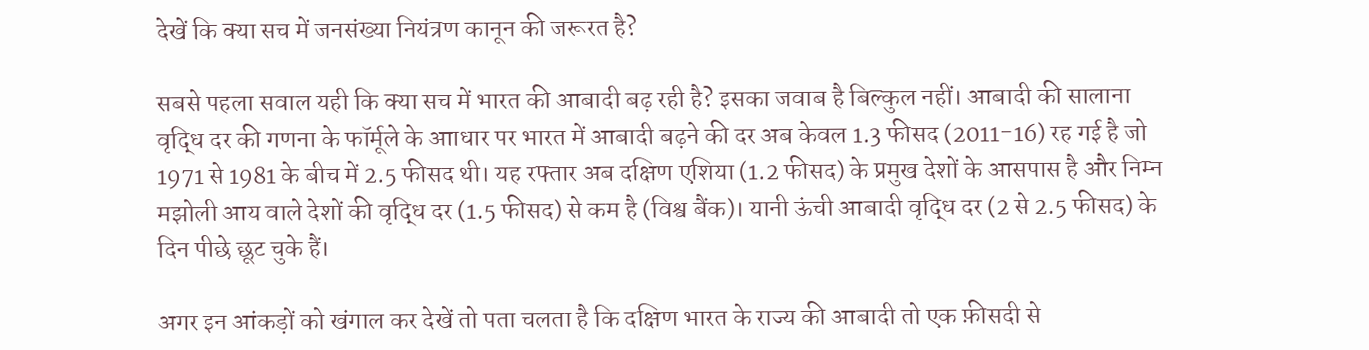देखें कि क्या सच में जनसंख्या नियंत्रण कानून की जरूरत है?

सबसे पहला सवाल यही कि क्या सच में भारत की आबादी बढ़ रही है? इसका जवाब है बिल्कुल नहीं। आबादी की सालाना वृद्धि दर की गणना के फॉर्मूले के आाधार पर भारत में आबादी बढ़ने की दर अब केवल 1.3 फीसद (2011-16) रह गई है जो 1971 से 1981 के बीच में 2.5 फीसद थी। यह रफ्तार अब दक्षि‍ण एशि‍या (1.2 फीसद) के प्रमुख देशों के आसपास है और निम्न मझोली आय वाले देशों की वृद्धि दर (1.5 फीसद) से कम है (वि‍श्व बैंक)। यानी ऊंची आबादी वृद्धि दर (2 से 2.5 फीसद) के दिन पीछे छूट चुके हैं।

अगर इन आंकड़ों को खंगाल कर देखें तो पता चलता है कि दक्षिण भारत के राज्य की आबादी तो एक फ़ीसदी से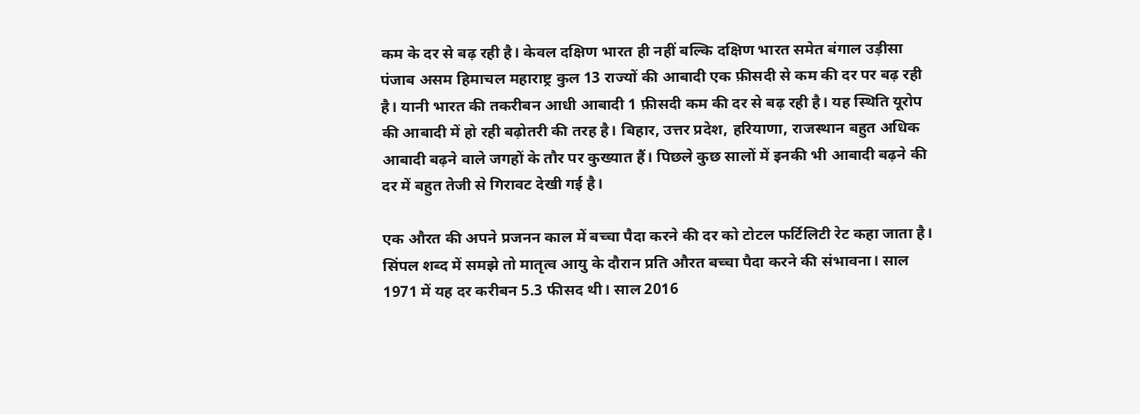कम के दर से बढ़ रही है। केवल दक्षिण भारत ही नहीं बल्कि दक्षिण भारत समेत बंगाल उड़ीसा पंजाब असम हिमाचल महाराष्ट्र कुल 13 राज्यों की आबादी एक फ़ीसदी से कम की दर पर बढ़ रही है। यानी भारत की तकरीबन आधी आबादी 1 फ़ीसदी कम की दर से बढ़ रही है। यह स्थिति यूरोप की आबादी में हो रही बढ़ोतरी की तरह है। बिहार, उत्तर प्रदेश, हरियाणा, राजस्थान बहुत अधिक आबादी बढ़ने वाले जगहों के तौर पर कुख्यात हैं। पिछले कुछ सालों में इनकी भी आबादी बढ़ने की दर में बहुत तेजी से गिरावट देखी गई है।

एक औरत की अपने प्रजनन काल में बच्चा पैदा करने की दर को टोटल फर्टिलिटी रेट कहा जाता है। सिंपल शब्द में समझे तो मातृत्व आयु के दौरान प्रति औरत बच्चा पैदा करने की संभावना। साल 1971 में यह दर करीबन 5.3 फीसद थी। साल 2016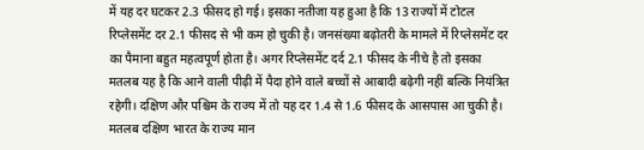में यह दर घटकर 2.3 फीसद हो गई। इसका नतीजा यह हुआ है कि 13 राज्यों में टोटल रिप्लेसमेंट दर 2.1 फीसद से भी कम हो चुकी है। जनसंख्या बढ़ोतरी के मामले में रिप्लेसमेंट दर का पैमाना बहुत महत्वपूर्ण होता है। अगर रिप्लेसमेंट दर्द 2.1 फीसद के नीचे है तो इसका मतलब यह है कि आने वाली पीढ़ी में पैदा होने वाले बच्चों से आबादी बढ़ेगी नहीं बल्कि नियंत्रित रहेगी। दक्षिण और पश्चिम के राज्य में तो यह दर 1.4 से 1.6 फीसद के आसपास आ चुकी है। मतलब दक्षिण भारत के राज्य मान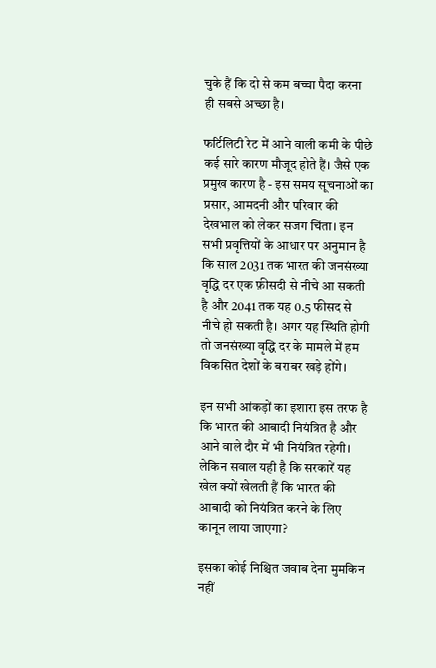चुके हैं कि दो से कम बच्चा पैदा करना ही सबसे अच्छा है।

फर्टिलिटी रेट में आने वाली कमी के पीछे कई सारे कारण मौजूद होते हैं। जैसे एक प्रमुख कारण है - इस समय सूचनाओं का प्रसार, आमदनी और परिवार की देखभाल को लेकर सजग चिंता। इन सभी प्रवृत्तियों के आधार पर अनुमान है कि साल 2031 तक भारत की जनसंख्या वृद्धि दर एक फ़ीसदी से नीचे आ सकती है और 2041 तक यह 0.5 फीसद से नीचे हो सकती है। अगर यह स्थिति होगी तो जनसंख्या वृद्धि दर के मामले में हम विकसित देशों के बराबर खड़े होंगे।

इन सभी आंकड़ों का इशारा इस तरफ है कि भारत की आबादी नियंत्रित है और आने वाले दौर में भी नियंत्रित रहेगी। लेकिन सवाल यही है कि सरकारें यह खेल क्यों खेलती हैं कि भारत की आबादी को नियंत्रित करने के लिए कानून लाया जाएगा?

इसका कोई निश्चित जवाब देना मुमकिन नहीं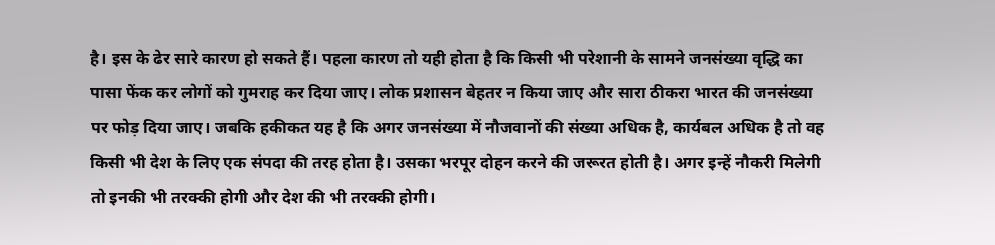है। इस के ढेर सारे कारण हो सकते हैं। पहला कारण तो यही होता है कि किसी भी परेशानी के सामने जनसंख्या वृद्धि का पासा फेंक कर लोगों को गुमराह कर दिया जाए। लोक प्रशासन बेहतर न किया जाए और सारा ठीकरा भारत की जनसंख्या पर फोड़ दिया जाए। जबकि हकीकत यह है कि अगर जनसंख्या में नौजवानों की संख्या अधिक है, कार्यबल अधिक है तो वह किसी भी देश के लिए एक संपदा की तरह होता है। उसका भरपूर दोहन करने की जरूरत होती है। अगर इन्हें नौकरी मिलेगी तो इनकी भी तरक्की होगी और देश की भी तरक्की होगी।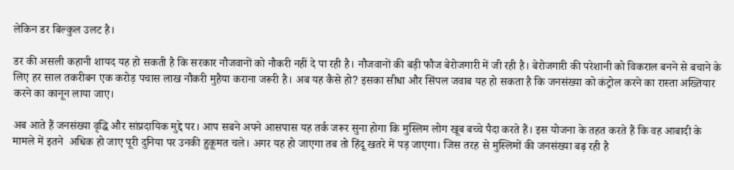लेकिन डर बिल्कुल उलट है।

डर की असली कहानी शायद यह हो सकती है कि सरकार नौजवानों को नौकरी नहीं दे पा रही है। नौजवानों की बड़ी फौज बेरोजगारी में जी रही है। बेरोजगारी की परेशानी को विकराल बनने से बचाने के लिए हर साल तकरीबन एक करोड़ पचास लाख नौकरी मुहैया कराना जरूरी है। अब यह कैसे हो? इसका सीधा और सिंपल जवाब यह हो सकता है कि जनसंख्या को कंट्रोल करने का रास्ता अख्तियार करने का कानून लाया जाए।

अब आते हैं जनसंख्या वृद्धि और सांप्रदायिक मुद्दे पर। आप सबने अपने आसपास यह तर्क जरूर सुना होगा कि मुस्लिम लोग खूब बच्चे पैदा करते हैं। इस योजना के तहत करते हैं कि वह आबादी के मामले में इतने  अधिक हो जाए पूरी दुनिया पर उनकी हुकूमत चले। अगर यह हो जाएगा तब तो हिंदू खतरे में पड़ जाएगा। जिस तरह से मुस्लिमों की जनसंख्या बढ़ रही है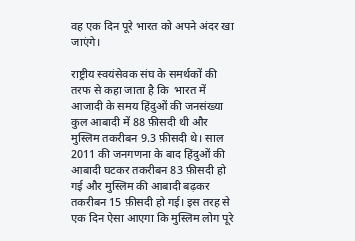वह एक दिन पूरे भारत को अपने अंदर खा जाएंगे।

राष्ट्रीय स्वयंसेवक संघ के समर्थकों की तरफ से कहा जाता है कि  भारत में आजादी के समय हिंदुओं की जनसंख्या कुल आबादी में 88 फ़ीसदी थी और मुस्लिम तकरीबन 9.3 फ़ीसदी थे। साल 2011 की जनगणना के बाद हिंदुओं की आबादी घटकर तकरीबन 83 फ़ीसदी हो गई और मुस्लिम की आबादी बढ़कर तकरीबन 15 फ़ीसदी हो गई। इस तरह से एक दिन ऐसा आएगा कि मुस्लिम लोग पूरे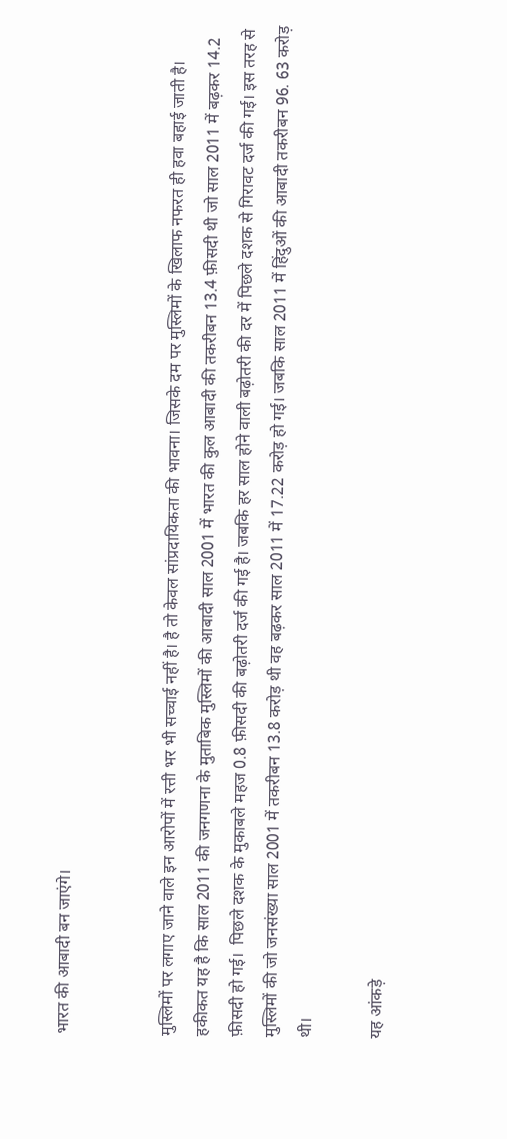भारत की आबादी बन जाएंगे।


मुस्लिमों पर लगाए जाने वाले इन आरोपों में रत्ती भर भी सच्चाई नहीं है। है तो केवल सांप्रदायिकता की भावना। जिसके दम पर मुस्लिमों के खिलाफ नफरत ही हवा बहाई जाती है। हकीकत यह है कि साल 2011 की जनगणना के मुताबिक मुस्लिमों की आबादी साल 2001 में भारत की कुल आबादी की तकरीबन 13.4 फ़ीसदी थी जो साल 2011 में बढ़कर 14.2 फ़ीसदी हो गई।  पिछले दशक के मुकाबले महज 0.8 फ़ीसदी की बढ़ोतरी दर्ज की गई है। जबकि हर साल होने वाली बढ़ोतरी की दर में पिछले दशक से गिरावट दर्ज की गई। इस तरह से मुस्लिमों की जो जनसंख्या साल 2001 में तकरीबन 13.8 करोड़ थी वह बढ़कर साल 2011 में 17.22 करोड़ हो गई। जबकि साल 2011 में हिंदुओं की आबादी तकरीबन 96. 63 करोड़ थी।

यह आंकड़े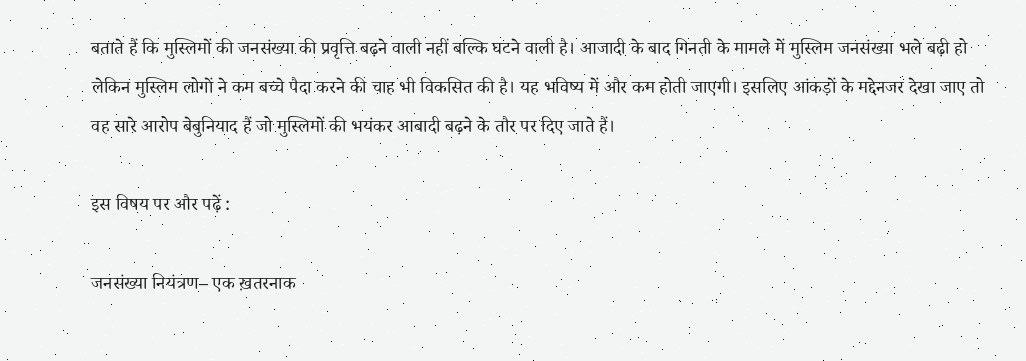बताते हैं कि मुस्लिमों की जनसंख्या की प्रवृत्ति बढ़ने वाली नहीं बल्कि घटने वाली है। आजादी के बाद गिनती के मामले में मुस्लिम जनसंख्या भले बढ़ी हो लेकिन मुस्लिम लोगों ने कम बच्चे पैदा करने की चाह भी विकसित की है। यह भविष्य में और कम होती जाएगी। इसलिए आंकड़ों के मद्देनजर देखा जाए तो वह सारे आरोप बेबुनियाद हैं जो मुस्लिमों की भयंकर आबादी बढ़ने के तौर पर दिए जाते हैं।

इस विषय पर और पढ़ें :

जनसंख्या नियंत्रण– एक ख़तरनाक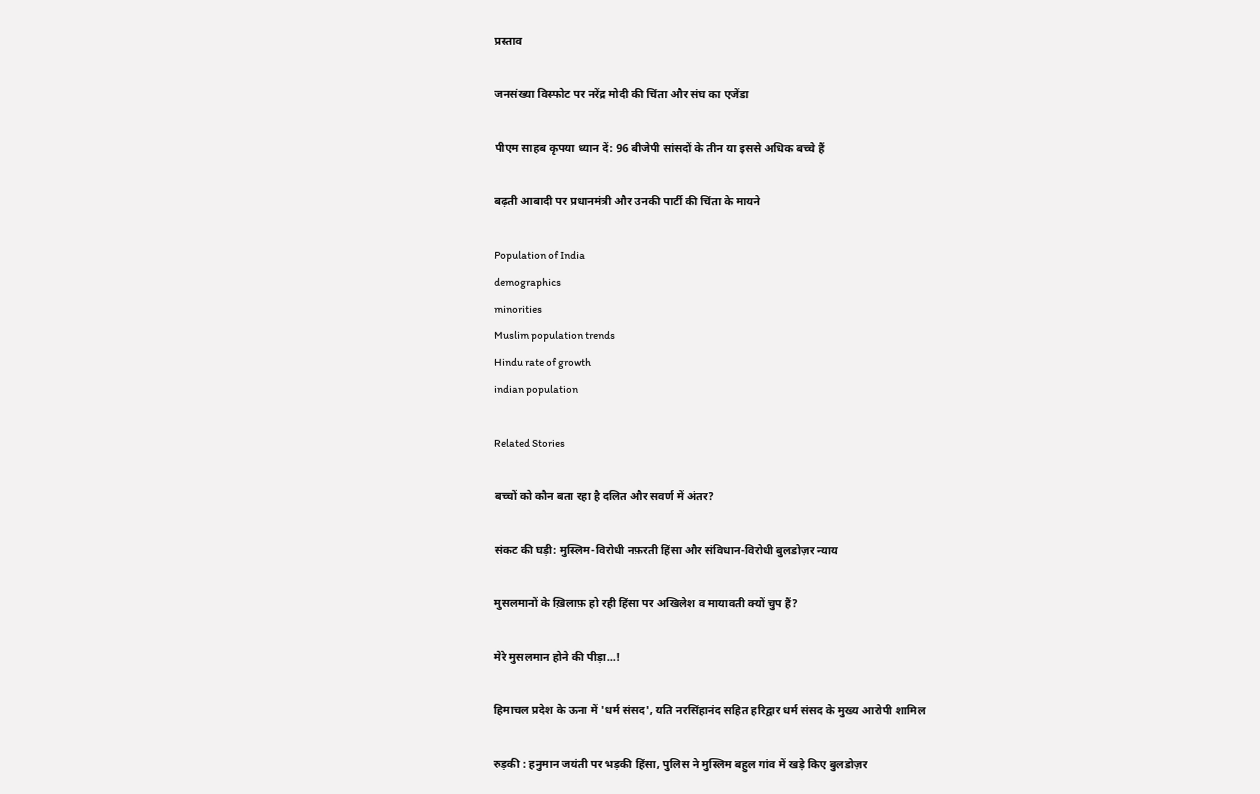प्रस्ताव

जनसंख्या विस्फोट पर नरेंद्र मोदी की चिंता और संघ का एजेंडा

पीएम साहब कृपया ध्यान दें: 96 बीजेपी सांसदों के तीन या इससे अधिक बच्चे हैं

बढ़ती आबादी पर प्रधानमंत्री और उनकी पार्टी की चिंता के मायने

Population of India
demographics
minorities
Muslim population trends
Hindu rate of growth
indian population

Related Stories

बच्चों को कौन बता रहा है दलित और सवर्ण में अंतर?

संकट की घड़ी: मुस्लिम-विरोधी नफ़रती हिंसा और संविधान-विरोधी बुलडोज़र न्याय

मुसलमानों के ख़िलाफ़ हो रही हिंसा पर अखिलेश व मायावती क्यों चुप हैं?

मेरे मुसलमान होने की पीड़ा...!

हिमाचल प्रदेश के ऊना में 'धर्म संसद', यति नरसिंहानंद सहित हरिद्वार धर्म संसद के मुख्य आरोपी शामिल

रुड़की : हनुमान जयंती पर भड़की हिंसा, पुलिस ने मुस्लिम बहुल गांव में खड़े किए बुलडोज़र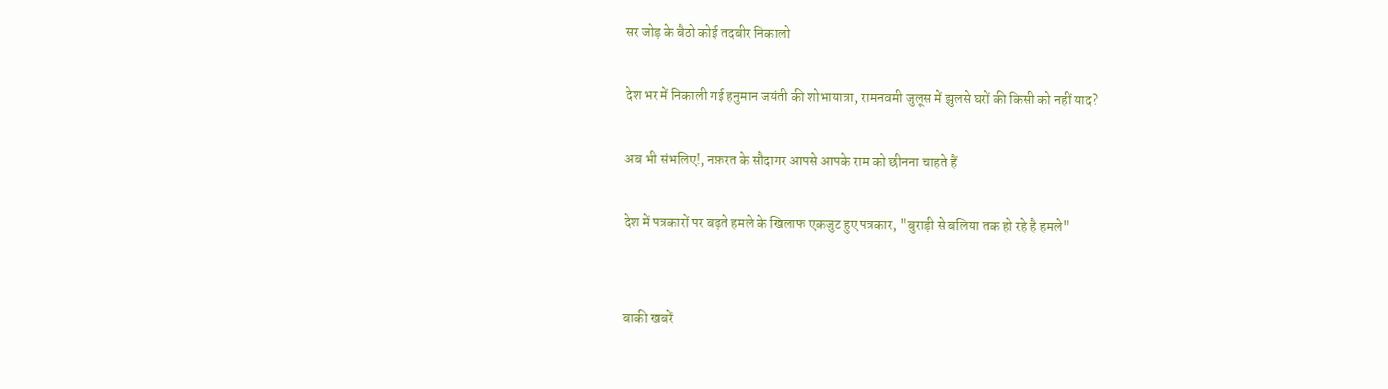सर जोड़ के बैठो कोई तदबीर निकालो

देश भर में निकाली गई हनुमान जयंती की शोभायात्रा, रामनवमी जुलूस में झुलसे घरों की किसी को नहीं याद?

अब भी संभलिए!, नफ़रत के सौदागर आपसे आपके राम को छीनना चाहते हैं

देश में पत्रकारों पर बढ़ते हमले के खिलाफ एकजुट हुए पत्रकार, "बुराड़ी से बलिया तक हो रहे है हमले"


बाकी खबरें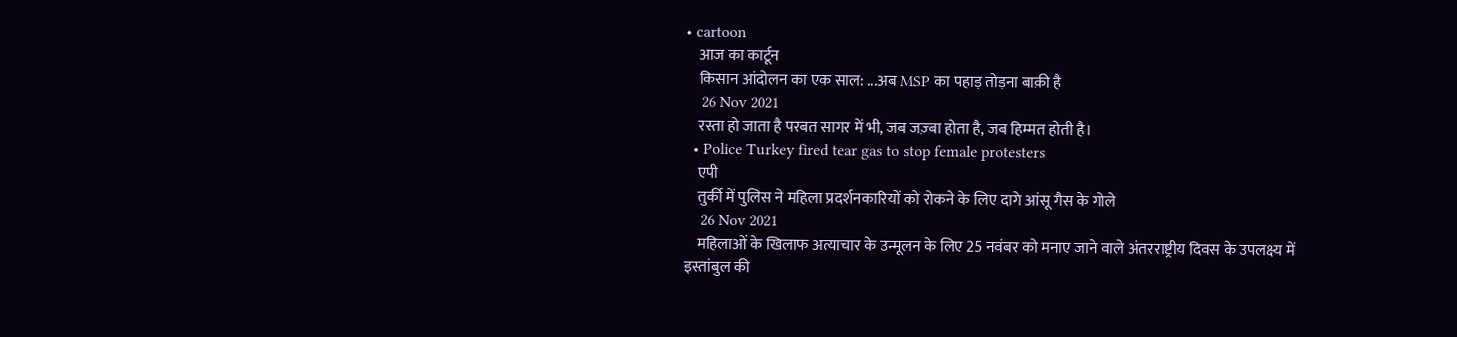• cartoon
    आज का कार्टून
    किसान आंदोलन का एक साल: ...अब MSP का पहाड़ तोड़ना बाक़ी है
    26 Nov 2021
    रस्ता हो जाता है परबत सागर में भी, जब जज़्बा होता है, जब हिम्मत होती है।
  • Police Turkey fired tear gas to stop female protesters
    एपी
    तुर्की में पुलिस ने महिला प्रदर्शनकारियों को रोकने के लिए दागे आंसू गैस के गोले
    26 Nov 2021
    महिलाओं के खिलाफ अत्याचार के उन्मूलन के लिए 25 नवंबर को मनाए जाने वाले अंतरराष्ट्रीय दिवस के उपलक्ष्य में इस्तांबुल की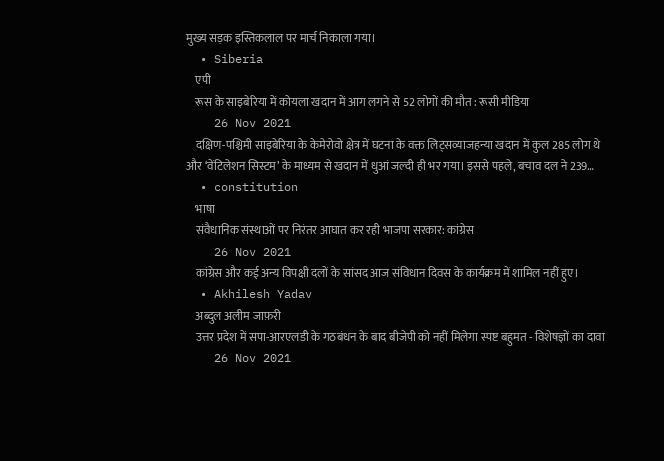मुख्य सड़क इस्तिकलाल पर मार्च निकाला गया।
  • Siberia
    एपी
    रूस के साइबेरिया में कोयला खदान में आग लगने से 52 लोगों की मौत : रूसी मीडिया
    26 Nov 2021
    दक्षिण-पश्चिमी साइबेरिया के केमेरोवो क्षेत्र में घटना के वक्त लिट्सव्याजहन्या खदान में कुल 285 लोग थे और ‘वेंटिलेशन सिस्टम’ के माध्यम से खदान में धुआं जल्दी ही भर गया। इससे पहले, बचाव दल ने 239…
  • constitution
    भाषा
    संवैधानिक संस्थाओं पर निरंतर आघात कर रही भाजपा सरकार: कांग्रेस
    26 Nov 2021
    कांग्रेस और कई अन्य विपक्षी दलों के सांसद आज संविधान दिवस के कार्यक्रम में शामिल नहीं हुए।
  • Akhilesh Yadav
    अब्दुल अलीम जाफ़री
    उत्तर प्रदेश में सपा-आरएलडी के गठबंधन के बाद बीजेपी को नहीं मिलेगा स्पष्ट बहुमत - विशेषज्ञों का दावा
    26 Nov 2021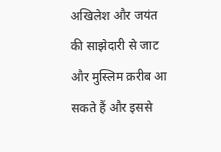अखिलेश और जयंत की साझेदारी से जाट और मुस्लिम क़रीब आ सकते हैं और इससे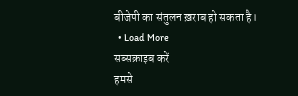बीजेपी का संतुलन ख़राब हो सकता है।
  • Load More
सब्सक्राइब करें
हमसे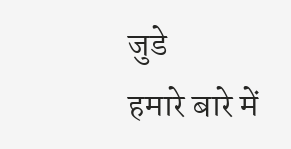जुडे
हमारे बारे में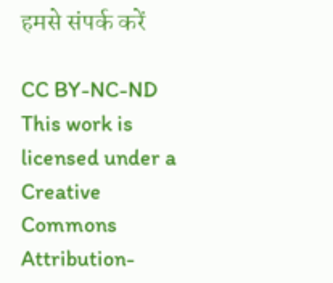हमसे संपर्क करें

CC BY-NC-ND This work is licensed under a Creative Commons Attribution-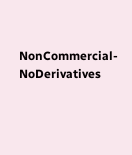NonCommercial-NoDerivatives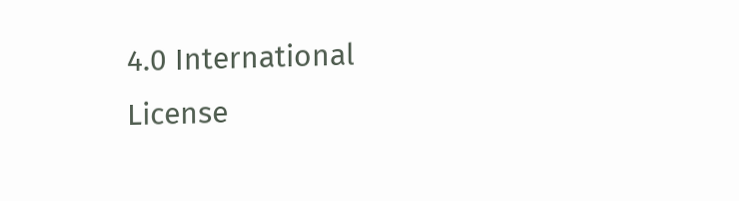4.0 International License